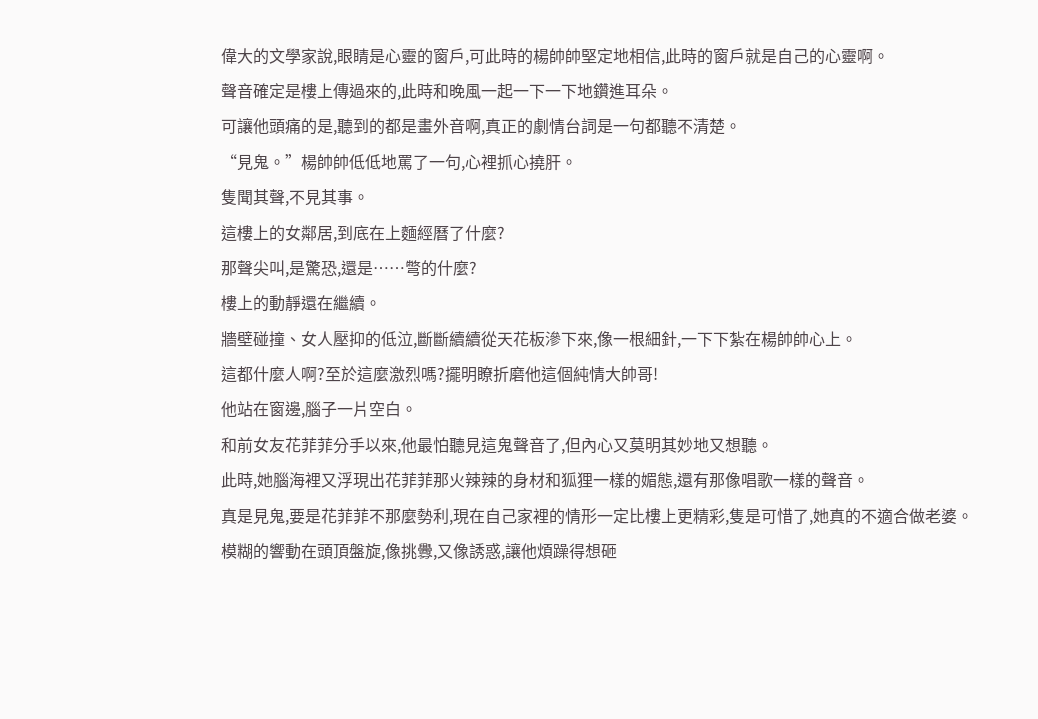偉大的文學家說,眼睛是心靈的窗戶,可此時的楊帥帥堅定地相信,此時的窗戶就是自己的心靈啊。
聲音確定是樓上傳過來的,此時和晚風一起一下一下地鑽進耳朵。
可讓他頭痛的是,聽到的都是畫外音啊,真正的劇情台詞是一句都聽不清楚。
“見鬼。”楊帥帥低低地罵了一句,心裡抓心撓肝。
隻聞其聲,不見其事。
這樓上的女鄰居,到底在上麵經曆了什麼?
那聲尖叫,是驚恐,還是……彆的什麼?
樓上的動靜還在繼續。
牆壁碰撞、女人壓抑的低泣,斷斷續續從天花板滲下來,像一根細針,一下下紮在楊帥帥心上。
這都什麼人啊?至於這麼激烈嗎?擺明瞭折磨他這個純情大帥哥!
他站在窗邊,腦子一片空白。
和前女友花菲菲分手以來,他最怕聽見這鬼聲音了,但內心又莫明其妙地又想聽。
此時,她腦海裡又浮現出花菲菲那火辣辣的身材和狐狸一樣的媚態,還有那像唱歌一樣的聲音。
真是見鬼,要是花菲菲不那麼勢利,現在自己家裡的情形一定比樓上更精彩,隻是可惜了,她真的不適合做老婆。
模糊的響動在頭頂盤旋,像挑釁,又像誘惑,讓他煩躁得想砸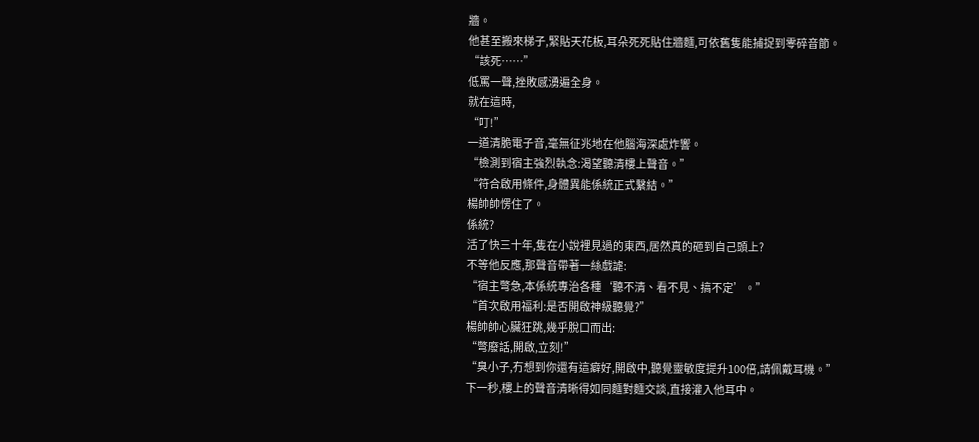牆。
他甚至搬來梯子,緊貼天花板,耳朵死死貼住牆麵,可依舊隻能捕捉到零碎音節。
“該死……”
低罵一聲,挫敗感湧遍全身。
就在這時,
“叮!”
一道清脆電子音,毫無征兆地在他腦海深處炸響。
“檢測到宿主強烈執念:渴望聽清樓上聲音。”
“符合啟用條件,身體異能係統正式繫結。”
楊帥帥愣住了。
係統?
活了快三十年,隻在小說裡見過的東西,居然真的砸到自己頭上?
不等他反應,那聲音帶著一絲戲謔:
“宿主彆急,本係統專治各種‘聽不清、看不見、搞不定’。”
“首次啟用福利:是否開啟神級聽覺?”
楊帥帥心臟狂跳,幾乎脫口而出:
“彆廢話,開啟,立刻!”
“臭小子,冇想到你還有這癖好,開啟中,聽覺靈敏度提升100倍,請佩戴耳機。”
下一秒,樓上的聲音清晰得如同麵對麵交談,直接灌入他耳中。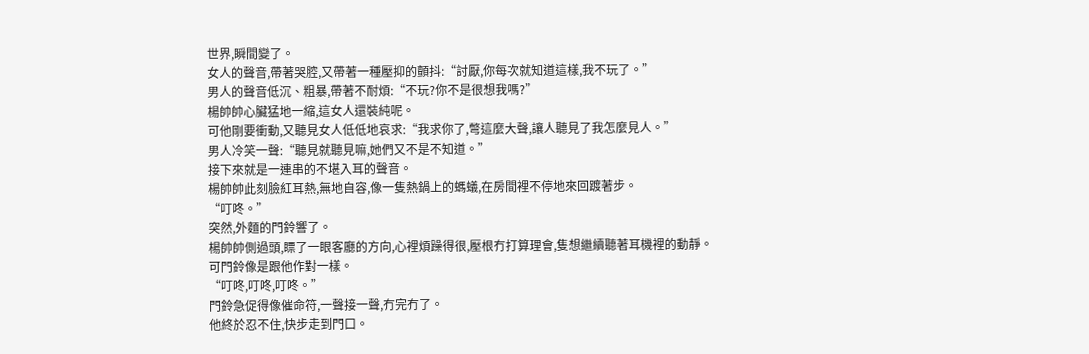世界,瞬間變了。
女人的聲音,帶著哭腔,又帶著一種壓抑的顫抖:“討厭,你每次就知道這樣,我不玩了。”
男人的聲音低沉、粗暴,帶著不耐煩:“不玩?你不是很想我嗎?”
楊帥帥心臟猛地一縮,這女人還裝純呢。
可他剛要衝動,又聽見女人低低地哀求:“我求你了,彆這麼大聲,讓人聽見了我怎麼見人。”
男人冷笑一聲:“聽見就聽見嘛,她們又不是不知道。”
接下來就是一連串的不堪入耳的聲音。
楊帥帥此刻臉紅耳熱,無地自容,像一隻熱鍋上的螞蟻,在房間裡不停地來回踱著步。
“叮咚。”
突然,外麵的門鈴響了。
楊帥帥側過頭,瞟了一眼客廳的方向,心裡煩躁得很,壓根冇打算理會,隻想繼續聽著耳機裡的動靜。
可門鈴像是跟他作對一樣。
“叮咚,叮咚,叮咚。”
門鈴急促得像催命符,一聲接一聲,冇完冇了。
他終於忍不住,快步走到門口。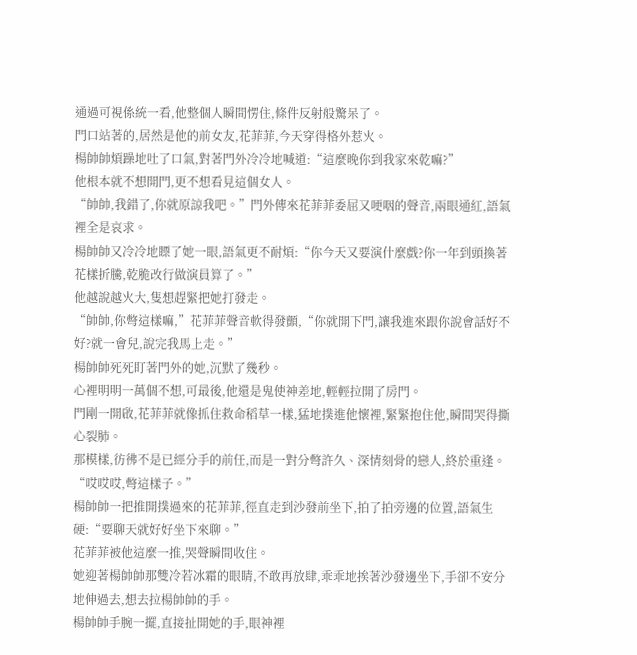通過可視係統一看,他整個人瞬間愣住,條件反射般驚呆了。
門口站著的,居然是他的前女友,花菲菲,今天穿得格外惹火。
楊帥帥煩躁地吐了口氣,對著門外冷冷地喊道:“這麼晚你到我家來乾嘛?”
他根本就不想開門,更不想看見這個女人。
“帥帥,我錯了,你就原諒我吧。”門外傳來花菲菲委屈又哽咽的聲音,兩眼通紅,語氣裡全是哀求。
楊帥帥又冷冷地瞟了她一眼,語氣更不耐煩:“你今天又要演什麼戲?你一年到頭換著花樣折騰,乾脆改行做演員算了。”
他越說越火大,隻想趕緊把她打發走。
“帥帥,你彆這樣嘛,”花菲菲聲音軟得發顫,“你就開下門,讓我進來跟你說會話好不好?就一會兒,說完我馬上走。”
楊帥帥死死盯著門外的她,沉默了幾秒。
心裡明明一萬個不想,可最後,他還是鬼使神差地,輕輕拉開了房門。
門剛一開啟,花菲菲就像抓住救命稻草一樣,猛地撲進他懷裡,緊緊抱住他,瞬間哭得撕心裂肺。
那模樣,彷彿不是已經分手的前任,而是一對分彆許久、深情刻骨的戀人,終於重逢。
“哎哎哎,彆這樣子。”
楊帥帥一把推開撲過來的花菲菲,徑直走到沙發前坐下,拍了拍旁邊的位置,語氣生硬:“要聊天就好好坐下來聊。”
花菲菲被他這麼一推,哭聲瞬間收住。
她迎著楊帥帥那雙冷若冰霜的眼睛,不敢再放肆,乖乖地挨著沙發邊坐下,手卻不安分地伸過去,想去拉楊帥帥的手。
楊帥帥手腕一擺,直接扯開她的手,眼神裡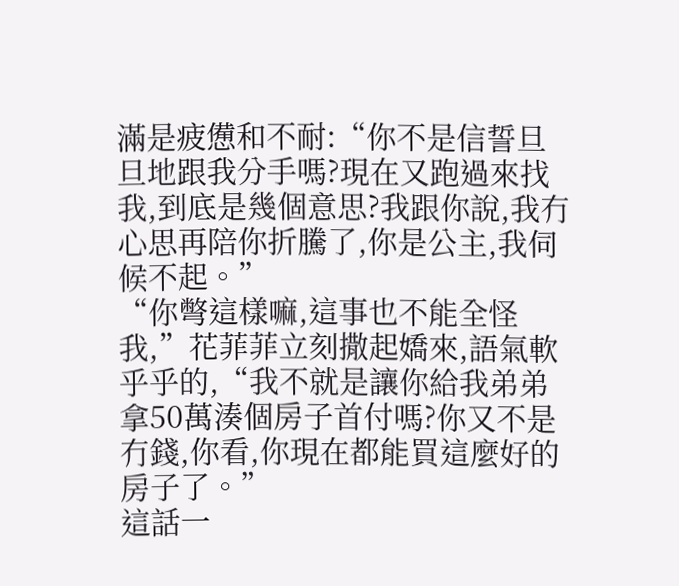滿是疲憊和不耐:“你不是信誓旦旦地跟我分手嗎?現在又跑過來找我,到底是幾個意思?我跟你說,我冇心思再陪你折騰了,你是公主,我伺候不起。”
“你彆這樣嘛,這事也不能全怪我,”花菲菲立刻撒起嬌來,語氣軟乎乎的,“我不就是讓你給我弟弟拿50萬湊個房子首付嗎?你又不是冇錢,你看,你現在都能買這麼好的房子了。”
這話一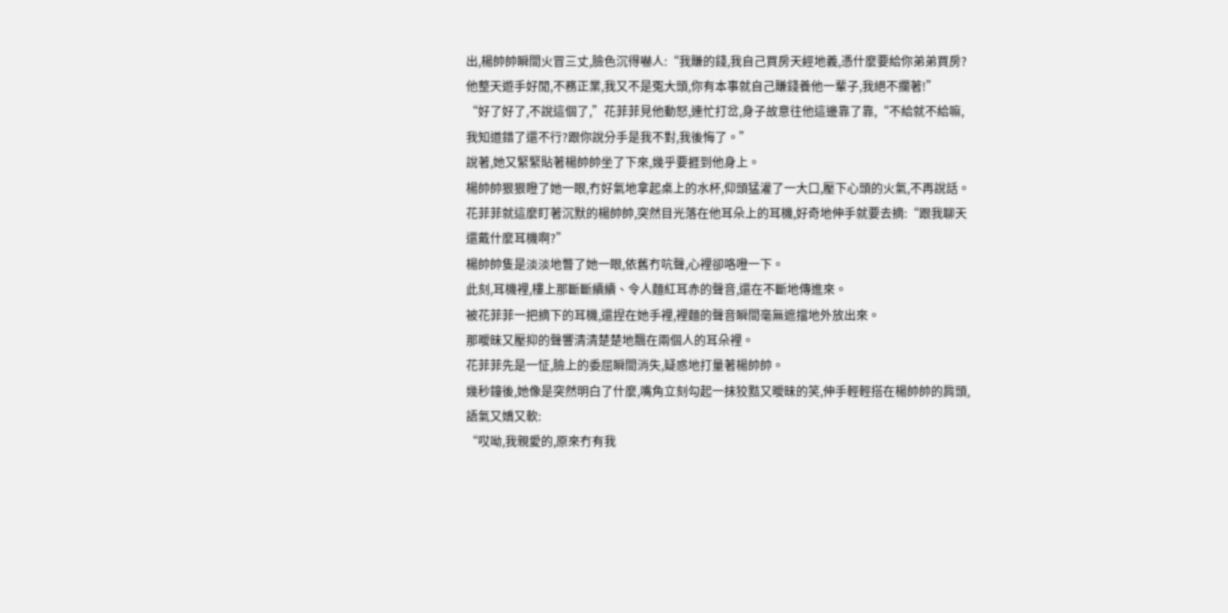出,楊帥帥瞬間火冒三丈,臉色沉得嚇人:“我賺的錢,我自己買房天經地義,憑什麼要給你弟弟買房?他整天遊手好閒,不務正業,我又不是冤大頭,你有本事就自己賺錢養他一輩子,我絕不攔著!”
“好了好了,不說這個了,”花菲菲見他動怒,連忙打岔,身子故意往他這邊靠了靠,“不給就不給嘛,我知道錯了還不行?跟你說分手是我不對,我後悔了。”
說著,她又緊緊貼著楊帥帥坐了下來,幾乎要捱到他身上。
楊帥帥狠狠瞪了她一眼,冇好氣地拿起桌上的水杯,仰頭猛灌了一大口,壓下心頭的火氣,不再說話。
花菲菲就這麼盯著沉默的楊帥帥,突然目光落在他耳朵上的耳機,好奇地伸手就要去摘:“跟我聊天還戴什麼耳機啊?”
楊帥帥隻是淡淡地瞥了她一眼,依舊冇吭聲,心裡卻咯噔一下。
此刻,耳機裡,樓上那斷斷續續、令人麵紅耳赤的聲音,還在不斷地傳進來。
被花菲菲一把摘下的耳機,還捏在她手裡,裡麵的聲音瞬間毫無遮擋地外放出來。
那曖昧又壓抑的聲響清清楚楚地飄在兩個人的耳朵裡。
花菲菲先是一怔,臉上的委屈瞬間消失,疑惑地打量著楊帥帥。
幾秒鐘後,她像是突然明白了什麼,嘴角立刻勾起一抹狡黠又曖昧的笑,伸手輕輕搭在楊帥帥的肩頭,語氣又嬌又軟:
“哎呦,我親愛的,原來冇有我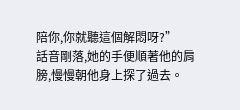陪你,你就聽這個解悶呀?”
話音剛落,她的手便順著他的肩膀,慢慢朝他身上探了過去。